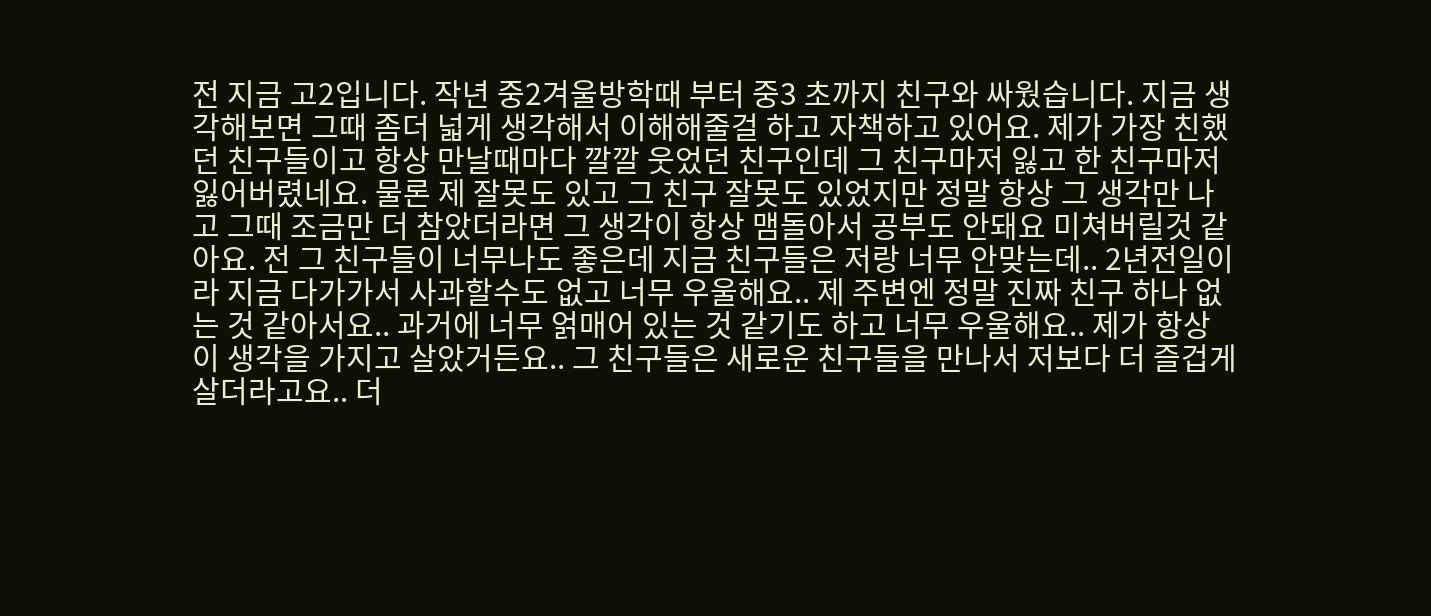전 지금 고2입니다. 작년 중2겨울방학때 부터 중3 초까지 친구와 싸웠습니다. 지금 생각해보면 그때 좀더 넓게 생각해서 이해해줄걸 하고 자책하고 있어요. 제가 가장 친했던 친구들이고 항상 만날때마다 깔깔 웃었던 친구인데 그 친구마저 잃고 한 친구마저 잃어버렸네요. 물론 제 잘못도 있고 그 친구 잘못도 있었지만 정말 항상 그 생각만 나고 그때 조금만 더 참았더라면 그 생각이 항상 맴돌아서 공부도 안돼요 미쳐버릴것 같아요. 전 그 친구들이 너무나도 좋은데 지금 친구들은 저랑 너무 안맞는데.. 2년전일이라 지금 다가가서 사과할수도 없고 너무 우울해요.. 제 주변엔 정말 진짜 친구 하나 없는 것 같아서요.. 과거에 너무 얽매어 있는 것 같기도 하고 너무 우울해요.. 제가 항상 이 생각을 가지고 살았거든요.. 그 친구들은 새로운 친구들을 만나서 저보다 더 즐겁게 살더라고요.. 더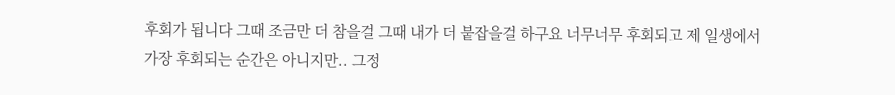후회가 됩니다 그때 조금만 더 참을걸 그때 내가 더 붙잡을걸 하구요 너무너무 후회되고 제 일생에서 가장 후회되는 순간은 아니지만.. 그정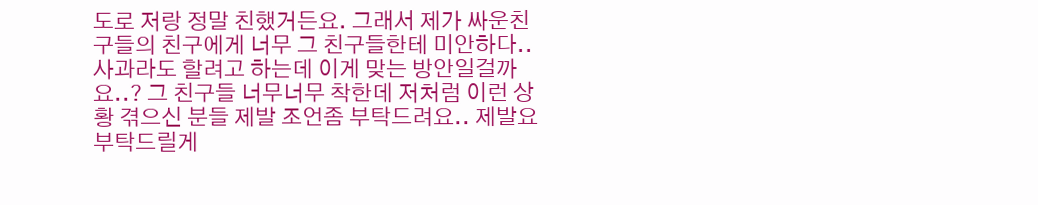도로 저랑 정말 친했거든요. 그래서 제가 싸운친구들의 친구에게 너무 그 친구들한테 미안하다.. 사과라도 할려고 하는데 이게 맞는 방안일걸까요..? 그 친구들 너무너무 착한데 저처럼 이런 상황 겪으신 분들 제발 조언좀 부탁드려요.. 제발요 부탁드릴게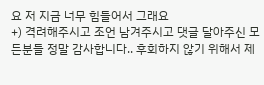요 저 지금 너무 힘들어서 그래요
+) 격려해주시고 조언 남겨주시고 댓글 달아주신 모든분들 정말 감사합니다.. 후회하지 않기 위해서 제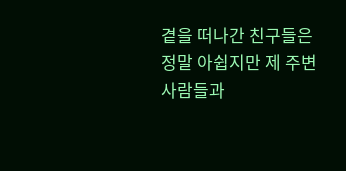곁을 떠나간 친구들은 정말 아쉽지만 제 주변 사람들과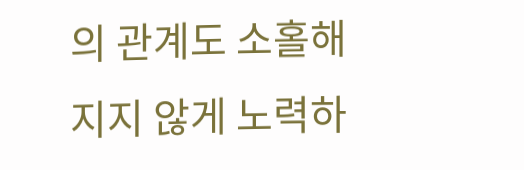의 관계도 소홀해 지지 않게 노력하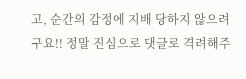고, 순간의 감정에 지배 당하지 않으려구요!! 정말 진심으로 댓글로 격려해주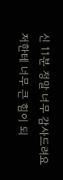신 11분 정말 너무 감사드려요 저한테 너무 큰 힘이 되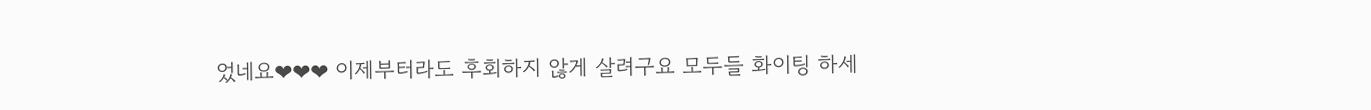었네요❤❤❤ 이제부터라도 후회하지 않게 살려구요 모두들 화이팅 하세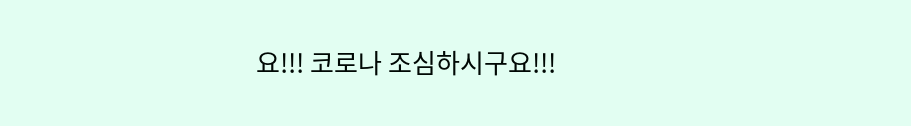요!!! 코로나 조심하시구요!!!